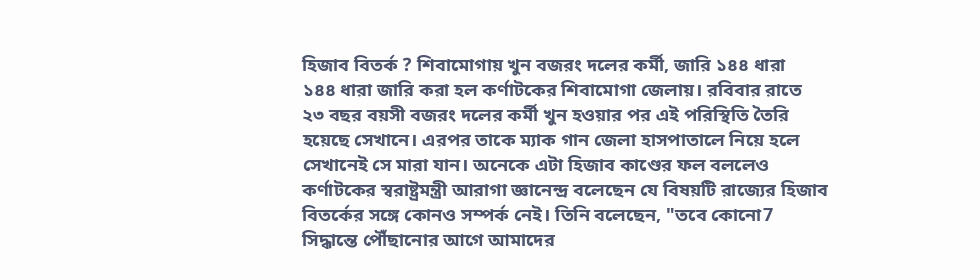হিজাব বিতর্ক ? শিবামোগায় খুন বজরং দলের কর্মী, জারি ১৪৪ ধারা
১৪৪ ধারা জারি করা হল কর্ণাটকের শিবামোগা জেলায়। রবিবার রাতে ২৩ বছর বয়সী বজরং দলের কর্মী খুন হওয়ার পর এই পরিস্থিতি তৈরি হয়েছে সেখানে। এরপর তাকে ম্যাক গান জেলা হাসপাতালে নিয়ে হলে সেখানেই সে মারা যান। অনেকে এটা হিজাব কাণ্ডের ফল বললেও কর্ণাটকের স্বরাষ্ট্রমন্ত্রী আরাগা জ্ঞানেন্দ্র বলেছেন যে বিষয়টি রাজ্যের হিজাব বিতর্কের সঙ্গে কোনও সম্পর্ক নেই। তিনি বলেছেন, "তবে কোনো7 সিদ্ধান্তে পৌঁছানোর আগে আমাদের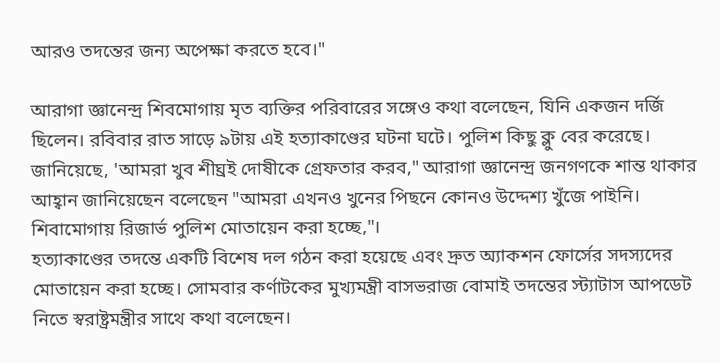আরও তদন্তের জন্য অপেক্ষা করতে হবে।"

আরাগা জ্ঞানেন্দ্র শিবমোগায় মৃত ব্যক্তির পরিবারের সঙ্গেও কথা বলেছেন, যিনি একজন দর্জি ছিলেন। রবিবার রাত সাড়ে ৯টায় এই হত্যাকাণ্ডের ঘটনা ঘটে। পুলিশ কিছু ক্লু বের করেছে। জানিয়েছে, 'আমরা খুব শীঘ্রই দোষীকে গ্রেফতার করব," আরাগা জ্ঞানেন্দ্র জনগণকে শান্ত থাকার আহ্বান জানিয়েছেন বলেছেন "আমরা এখনও খুনের পিছনে কোনও উদ্দেশ্য খুঁজে পাইনি। শিবামোগায় রিজার্ভ পুলিশ মোতায়েন করা হচ্ছে,"।
হত্যাকাণ্ডের তদন্তে একটি বিশেষ দল গঠন করা হয়েছে এবং দ্রুত অ্যাকশন ফোর্সের সদস্যদের মোতায়েন করা হচ্ছে। সোমবার কর্ণাটকের মুখ্যমন্ত্রী বাসভরাজ বোমাই তদন্তের স্ট্যাটাস আপডেট নিতে স্বরাষ্ট্রমন্ত্রীর সাথে কথা বলেছেন।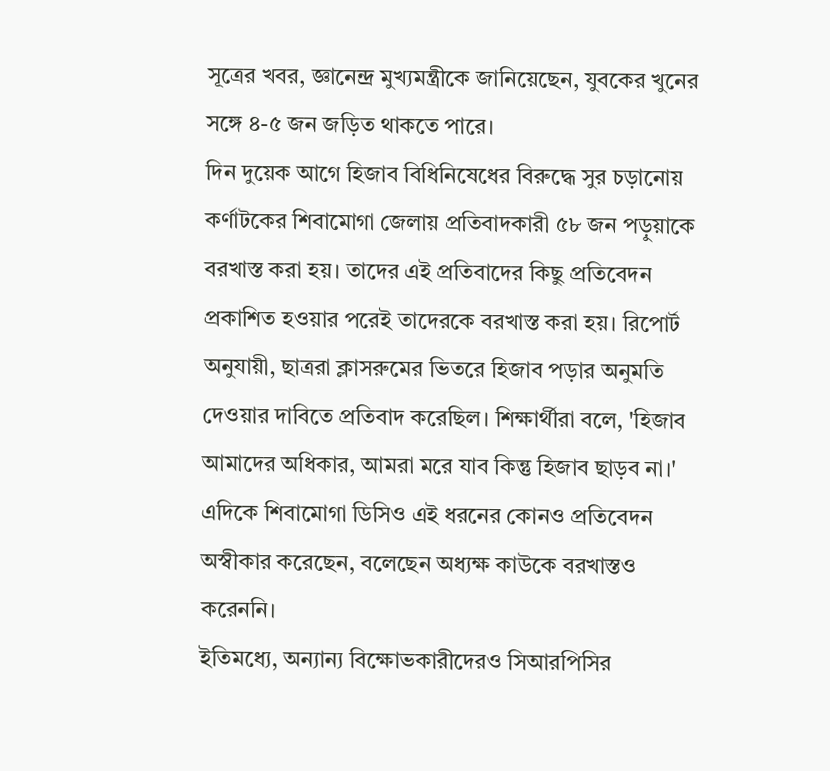সূত্রের খবর, জ্ঞানেন্দ্র মুখ্যমন্ত্রীকে জানিয়েছেন, যুবকের খুনের সঙ্গে ৪-৫ জন জড়িত থাকতে পারে।
দিন দুয়েক আগে হিজাব বিধিনিষেধের বিরুদ্ধে সুর চড়ানোয় কর্ণাটকের শিবামোগা জেলায় প্রতিবাদকারী ৫৮ জন পড়ুয়াকে বরখাস্ত করা হয়। তাদের এই প্ৰতিবাদের কিছু প্রতিবেদন প্রকাশিত হওয়ার পরেই তাদেরকে বরখাস্ত করা হয়। রিপোর্ট অনুযায়ী, ছাত্ররা ক্লাসরুমের ভিতরে হিজাব পড়ার অনুমতি দেওয়ার দাবিতে প্রতিবাদ করেছিল। শিক্ষার্থীরা বলে, 'হিজাব আমাদের অধিকার, আমরা মরে যাব কিন্তু হিজাব ছাড়ব না।' এদিকে শিবামোগা ডিসিও এই ধরনের কোনও প্রতিবেদন অস্বীকার করেছেন, বলেছেন অধ্যক্ষ কাউকে বরখাস্তও করেননি।
ইতিমধ্যে, অন্যান্য বিক্ষোভকারীদেরও সিআরপিসির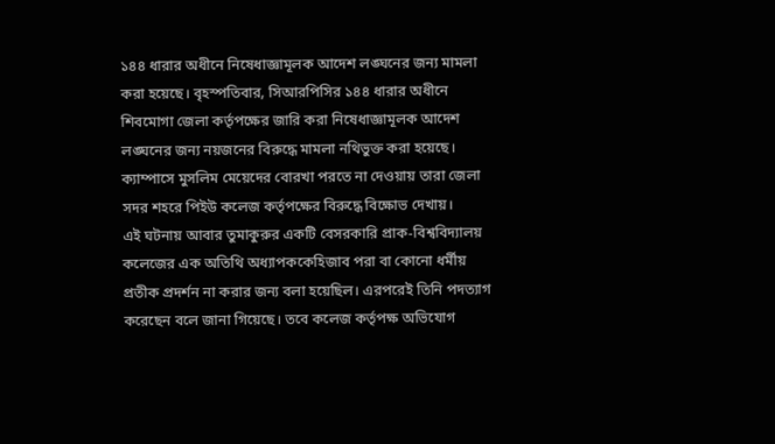১৪৪ ধারার অধীনে নিষেধাজ্ঞামূলক আদেশ লঙ্ঘনের জন্য মামলা করা হয়েছে। বৃহস্পতিবার, সিআরপিসির ১৪৪ ধারার অধীনে শিবমোগা জেলা কর্তৃপক্ষের জারি করা নিষেধাজ্ঞামূলক আদেশ লঙ্ঘনের জন্য নয়জনের বিরুদ্ধে মামলা নথিভুক্ত করা হয়েছে। ক্যাম্পাসে মুসলিম মেয়েদের বোরখা পরতে না দেওয়ায় তারা জেলা সদর শহরে পিইউ কলেজ কর্তৃপক্ষের বিরুদ্ধে বিক্ষোভ দেখায়।
এই ঘটনায় আবার তুমাকুরুর একটি বেসরকারি প্রাক-বিশ্ববিদ্যালয় কলেজের এক অতিথি অধ্যাপককেহিজাব পরা বা কোনো ধর্মীয় প্রতীক প্রদর্শন না করার জন্য বলা হয়েছিল। এরপরেই তিনি পদত্যাগ করেছেন বলে জানা গিয়েছে। তবে কলেজ কর্তৃপক্ষ অভিযোগ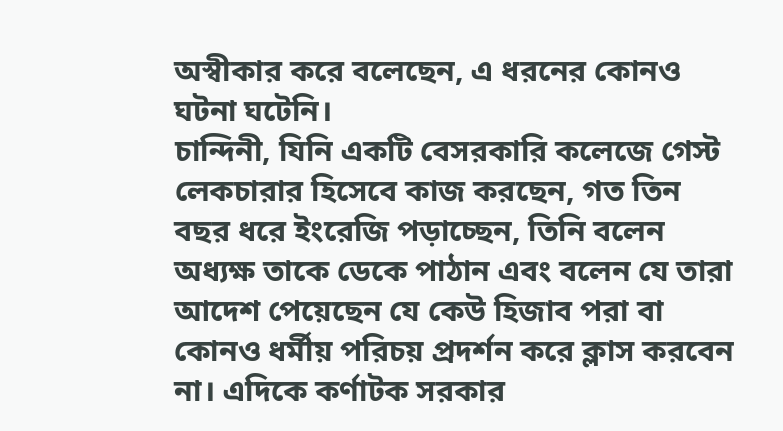অস্বীকার করে বলেছেন, এ ধরনের কোনও ঘটনা ঘটেনি।
চান্দিনী, যিনি একটি বেসরকারি কলেজে গেস্ট লেকচারার হিসেবে কাজ করছেন, গত তিন বছর ধরে ইংরেজি পড়াচ্ছেন, তিনি বলেন অধ্যক্ষ তাকে ডেকে পাঠান এবং বলেন যে তারা আদেশ পেয়েছেন যে কেউ হিজাব পরা বা কোনও ধর্মীয় পরিচয় প্রদর্শন করে ক্লাস করবেন না। এদিকে কর্ণাটক সরকার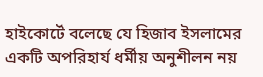হাইকোর্টে বলেছে যে হিজাব ইসলামের একটি অপরিহার্য ধর্মীয় অনুশীলন নয়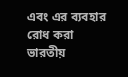এবং এর ব্যবহার রোধ করা ভারতীয়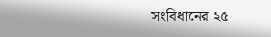সংবিধানের ২৫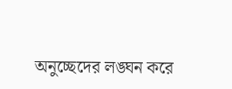অনুচ্ছেদের লঙ্ঘন করে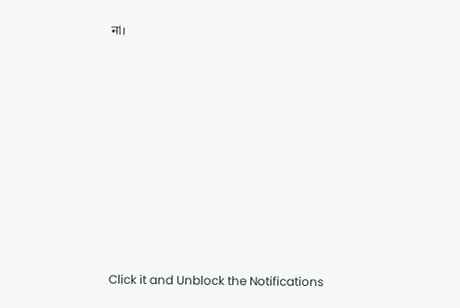না।












Click it and Unblock the Notifications